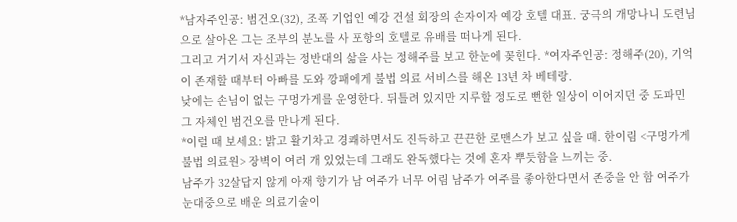*남자주인공: 범건오(32), 조폭 기업인 예강 건설 회장의 손자이자 예강 호텔 대표. 궁극의 개망나니 도련님으로 살아온 그는 조부의 분노를 사 포항의 호텔로 유배를 떠나게 된다.
그리고 거기서 자신과는 정반대의 삶을 사는 정해주를 보고 한눈에 꽂힌다. *여자주인공: 정해주(20), 기억이 존재할 때부터 아빠를 도와 깡패에게 불법 의료 서비스를 해온 13년 차 베테랑.
낮에는 손님이 없는 구멍가게를 운영한다. 뒤틀려 있지만 지루할 정도로 뻔한 일상이 이어지던 중 도파민 그 자체인 범건오를 만나게 된다.
*이럴 때 보세요: 밝고 활기차고 경쾌하면서도 진득하고 끈끈한 로맨스가 보고 싶을 때. 한이림 <구멍가게 불법 의료원> 장벽이 여러 개 있었는데 그래도 완독했다는 것에 혼자 뿌듯함을 느끼는 중.
남주가 32살답지 않게 아재 향기가 남 여주가 너무 어림 남주가 여주를 좋아한다면서 존중을 안 함 여주가 눈대중으로 배운 의료기술이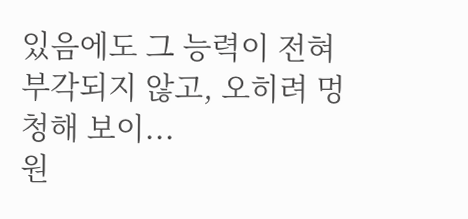있음에도 그 능력이 전혀 부각되지 않고, 오히려 멍청해 보이...
원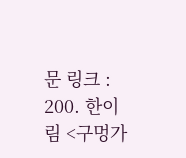문 링크 : 200. 한이림 <구멍가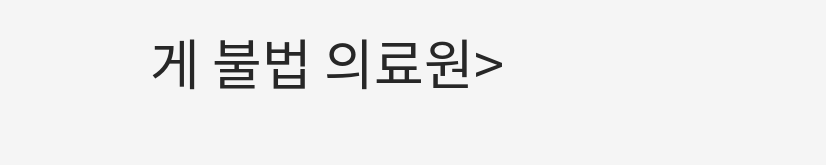게 불법 의료원>